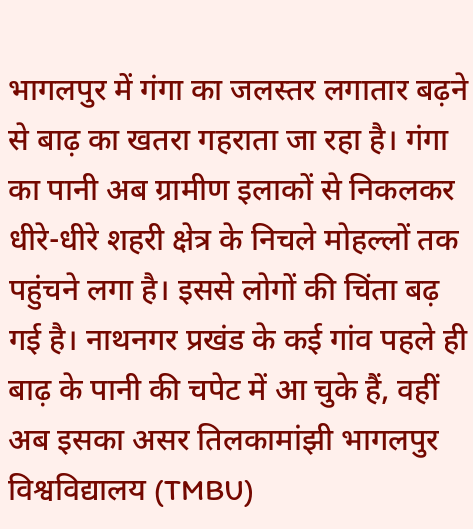भागलपुर में गंगा का जलस्तर लगातार बढ़ने से बाढ़ का खतरा गहराता जा रहा है। गंगा का पानी अब ग्रामीण इलाकों से निकलकर धीरे-धीरे शहरी क्षेत्र के निचले मोहल्लों तक पहुंचने लगा है। इससे लोगों की चिंता बढ़ गई है। नाथनगर प्रखंड के कई गांव पहले ही बाढ़ के पानी की चपेट में आ चुके हैं, वहीं अब इसका असर तिलकामांझी भागलपुर विश्वविद्यालय (TMBU)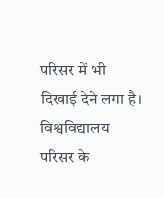परिसर में भी दिखाई देने लगा है।
विश्वविद्यालय परिसर के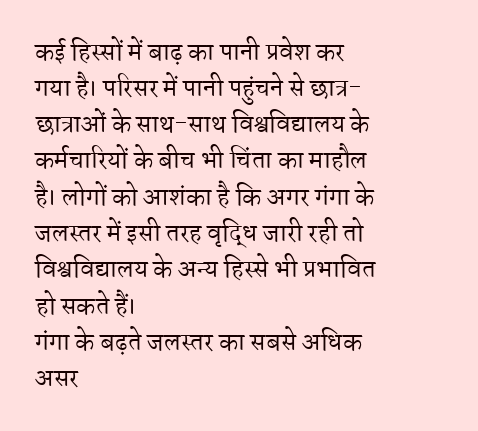कई हिस्सों में बाढ़ का पानी प्रवेश कर गया है। परिसर में पानी पहुंचने से छात्र-छात्राओं के साथ-साथ विश्वविद्यालय के कर्मचारियों के बीच भी चिंता का माहौल है। लोगों को आशंका है कि अगर गंगा के जलस्तर में इसी तरह वृद्धि जारी रही तो विश्वविद्यालय के अन्य हिस्से भी प्रभावित हो सकते हैं।
गंगा के बढ़ते जलस्तर का सबसे अधिक असर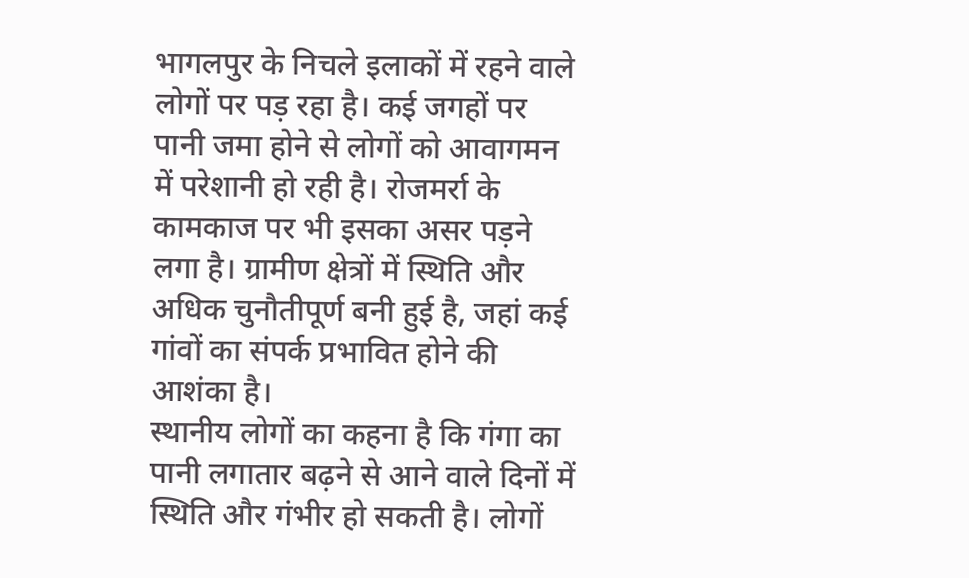भागलपुर के निचले इलाकों में रहने वाले लोगों पर पड़ रहा है। कई जगहों पर पानी जमा होने से लोगों को आवागमन में परेशानी हो रही है। रोजमर्रा के कामकाज पर भी इसका असर पड़ने लगा है। ग्रामीण क्षेत्रों में स्थिति और अधिक चुनौतीपूर्ण बनी हुई है, जहां कई गांवों का संपर्क प्रभावित होने की आशंका है।
स्थानीय लोगों का कहना है कि गंगा का पानी लगातार बढ़ने से आने वाले दिनों में स्थिति और गंभीर हो सकती है। लोगों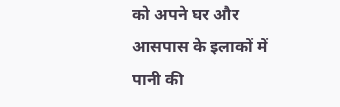को अपने घर और आसपास के इलाकों में पानी की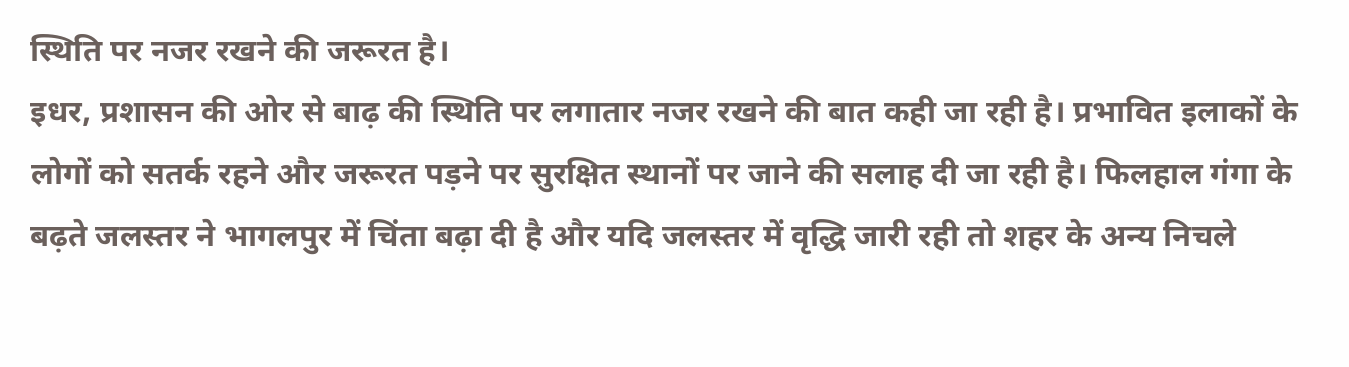स्थिति पर नजर रखने की जरूरत है।
इधर, प्रशासन की ओर से बाढ़ की स्थिति पर लगातार नजर रखने की बात कही जा रही है। प्रभावित इलाकों के लोगों को सतर्क रहने और जरूरत पड़ने पर सुरक्षित स्थानों पर जाने की सलाह दी जा रही है। फिलहाल गंगा के बढ़ते जलस्तर ने भागलपुर में चिंता बढ़ा दी है और यदि जलस्तर में वृद्धि जारी रही तो शहर के अन्य निचले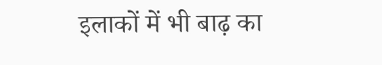इलाकों में भी बाढ़ का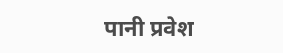पानी प्रवेश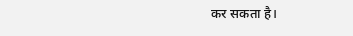कर सकता है।